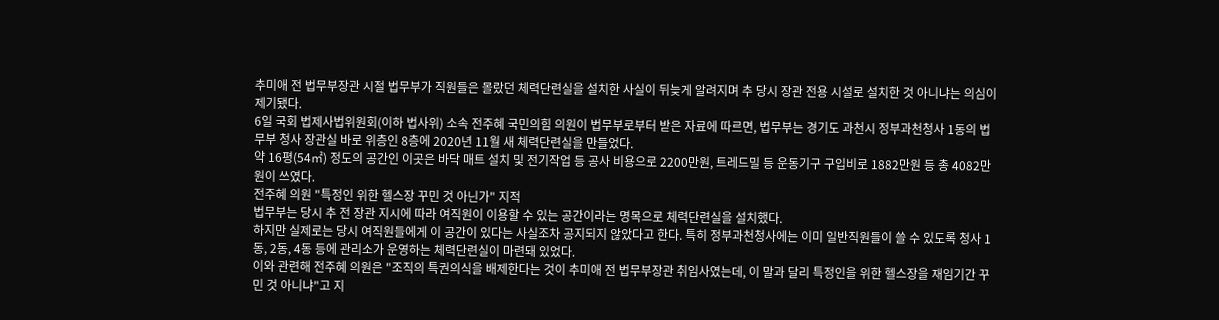추미애 전 법무부장관 시절 법무부가 직원들은 몰랐던 체력단련실을 설치한 사실이 뒤늦게 알려지며 추 당시 장관 전용 시설로 설치한 것 아니냐는 의심이 제기됐다.
6일 국회 법제사법위원회(이하 법사위) 소속 전주혜 국민의힘 의원이 법무부로부터 받은 자료에 따르면, 법무부는 경기도 과천시 정부과천청사 1동의 법무부 청사 장관실 바로 위층인 8층에 2020년 11월 새 체력단련실을 만들었다.
약 16평(54㎡) 정도의 공간인 이곳은 바닥 매트 설치 및 전기작업 등 공사 비용으로 2200만원, 트레드밀 등 운동기구 구입비로 1882만원 등 총 4082만원이 쓰였다.
전주혜 의원 "특정인 위한 헬스장 꾸민 것 아닌가" 지적
법무부는 당시 추 전 장관 지시에 따라 여직원이 이용할 수 있는 공간이라는 명목으로 체력단련실을 설치했다.
하지만 실제로는 당시 여직원들에게 이 공간이 있다는 사실조차 공지되지 않았다고 한다. 특히 정부과천청사에는 이미 일반직원들이 쓸 수 있도록 청사 1동, 2동, 4동 등에 관리소가 운영하는 체력단련실이 마련돼 있었다.
이와 관련해 전주혜 의원은 "조직의 특권의식을 배제한다는 것이 추미애 전 법무부장관 취임사였는데, 이 말과 달리 특정인을 위한 헬스장을 재임기간 꾸민 것 아니냐"고 지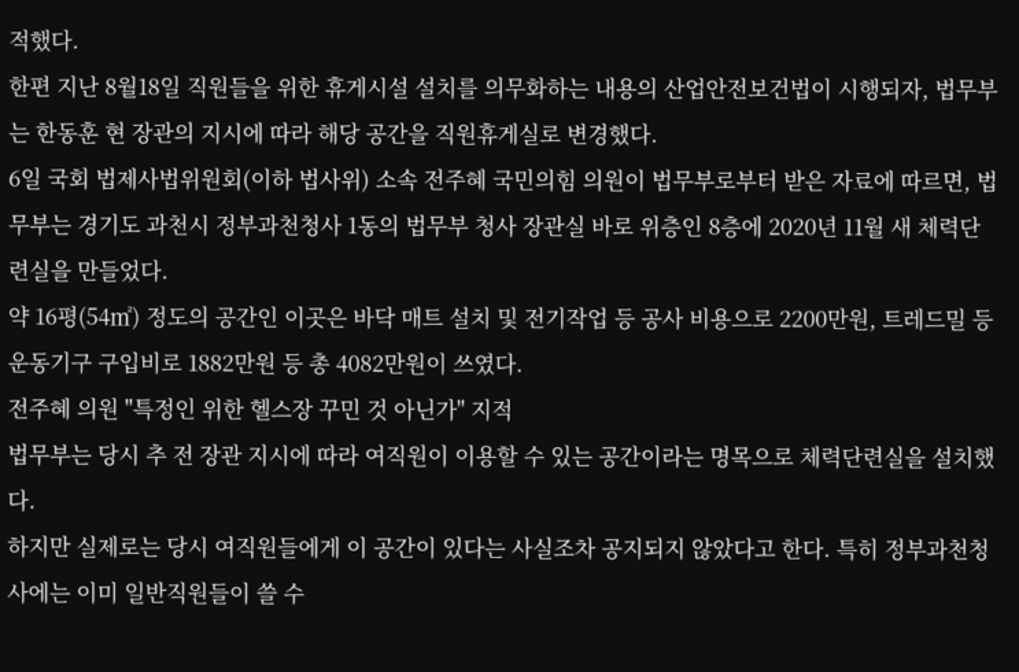적했다.
한편 지난 8월18일 직원들을 위한 휴게시설 설치를 의무화하는 내용의 산업안전보건법이 시행되자, 법무부는 한동훈 현 장관의 지시에 따라 해당 공간을 직원휴게실로 변경했다.
6일 국회 법제사법위원회(이하 법사위) 소속 전주혜 국민의힘 의원이 법무부로부터 받은 자료에 따르면, 법무부는 경기도 과천시 정부과천청사 1동의 법무부 청사 장관실 바로 위층인 8층에 2020년 11월 새 체력단련실을 만들었다.
약 16평(54㎡) 정도의 공간인 이곳은 바닥 매트 설치 및 전기작업 등 공사 비용으로 2200만원, 트레드밀 등 운동기구 구입비로 1882만원 등 총 4082만원이 쓰였다.
전주혜 의원 "특정인 위한 헬스장 꾸민 것 아닌가" 지적
법무부는 당시 추 전 장관 지시에 따라 여직원이 이용할 수 있는 공간이라는 명목으로 체력단련실을 설치했다.
하지만 실제로는 당시 여직원들에게 이 공간이 있다는 사실조차 공지되지 않았다고 한다. 특히 정부과천청사에는 이미 일반직원들이 쓸 수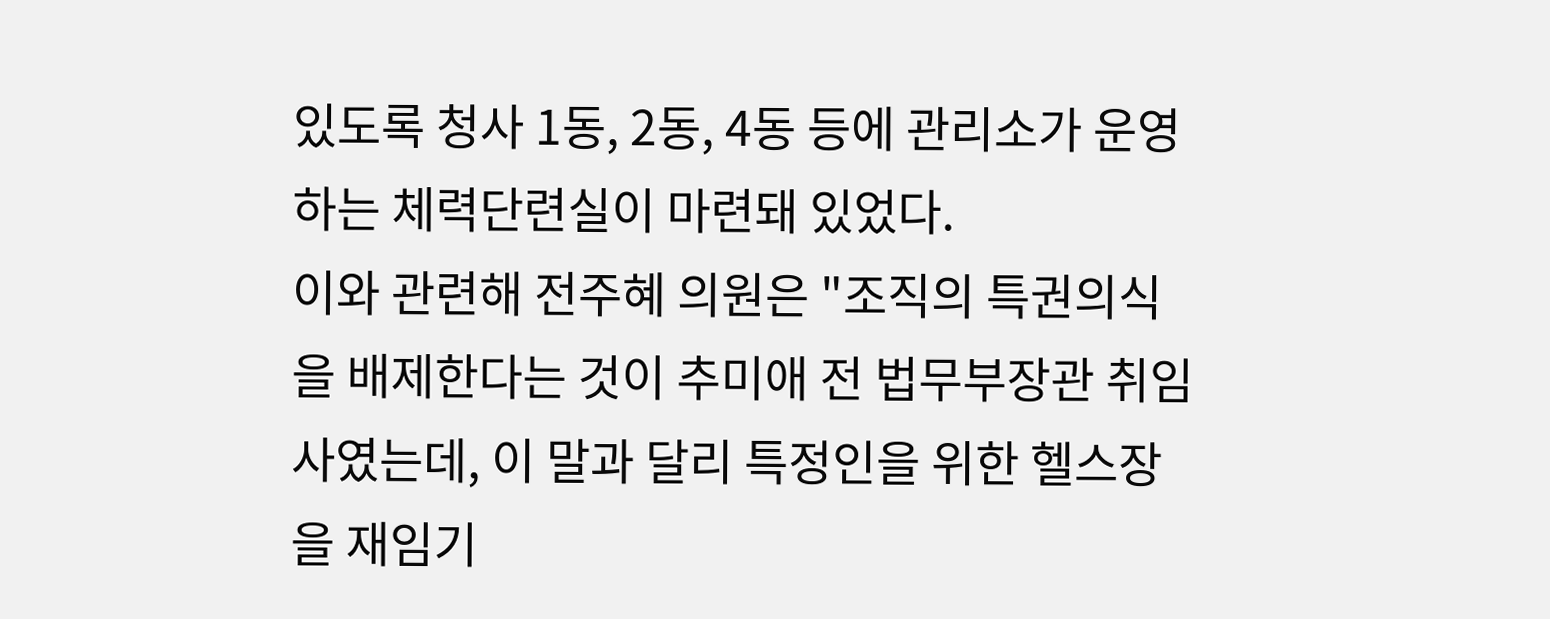있도록 청사 1동, 2동, 4동 등에 관리소가 운영하는 체력단련실이 마련돼 있었다.
이와 관련해 전주혜 의원은 "조직의 특권의식을 배제한다는 것이 추미애 전 법무부장관 취임사였는데, 이 말과 달리 특정인을 위한 헬스장을 재임기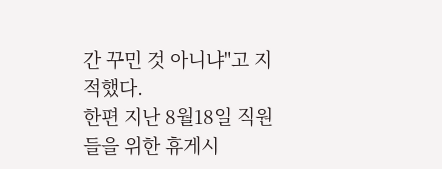간 꾸민 것 아니냐"고 지적했다.
한편 지난 8월18일 직원들을 위한 휴게시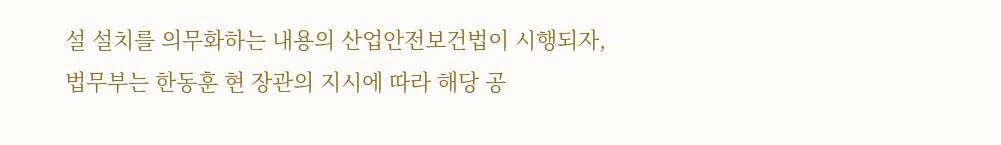설 설치를 의무화하는 내용의 산업안전보건법이 시행되자, 법무부는 한동훈 현 장관의 지시에 따라 해당 공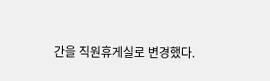간을 직원휴게실로 변경했다.